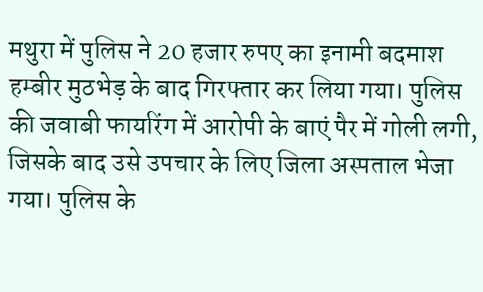मथुरा में पुलिस ने 20 हजार रुपए का इनामी बदमाश हम्बीर मुठभेड़ के बाद गिरफ्तार कर लिया गया। पुलिस की जवाबी फायरिंग में आरोपी के बाएं पैर में गोली लगी, जिसके बाद उसे उपचार के लिए जिला अस्पताल भेजा गया। पुलिस के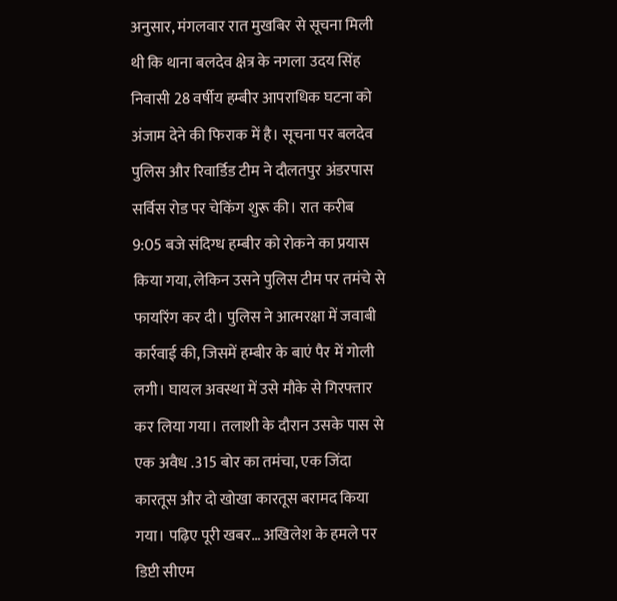अनुसार, मंगलवार रात मुखबिर से सूचना मिली थी कि थाना बलदेव क्षेत्र के नगला उदय सिंह निवासी 28 वर्षीय हम्बीर आपराधिक घटना को अंजाम देने की फिराक में है। सूचना पर बलदेव पुलिस और रिवार्डिड टीम ने दौलतपुर अंडरपास सर्विस रोड पर चेकिंग शुरू की। रात करीब 9:05 बजे संदिग्ध हम्बीर को रोकने का प्रयास किया गया, लेकिन उसने पुलिस टीम पर तमंचे से फायरिंग कर दी। पुलिस ने आत्मरक्षा में जवाबी कार्रवाई की, जिसमें हम्बीर के बाएं पैर में गोली लगी। घायल अवस्था में उसे मौके से गिरफ्तार कर लिया गया। तलाशी के दौरान उसके पास से एक अवैध .315 बोर का तमंचा, एक जिंदा कारतूस और दो खोखा कारतूस बरामद किया गया। पढ़िए पूरी खबर… अखिलेश के हमले पर डिप्टी सीएम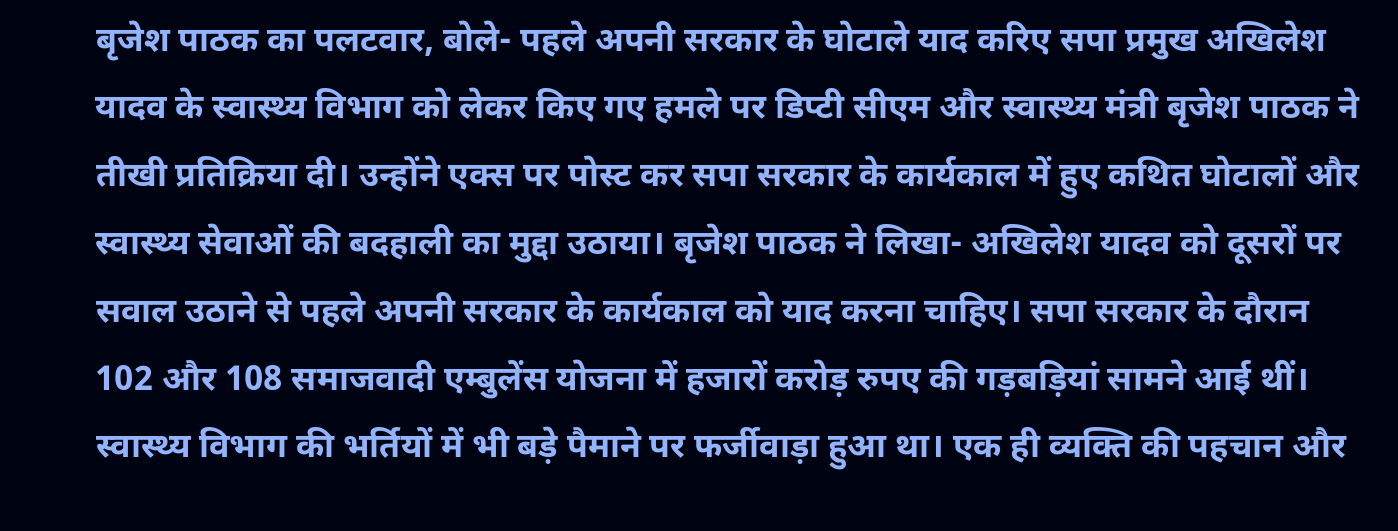बृजेश पाठक का पलटवार, बोले- पहले अपनी सरकार के घोटाले याद करिए सपा प्रमुख अखिलेश यादव के स्वास्थ्य विभाग को लेकर किए गए हमले पर डिप्टी सीएम और स्वास्थ्य मंत्री बृजेश पाठक ने तीखी प्रतिक्रिया दी। उन्होंने एक्स पर पोस्ट कर सपा सरकार के कार्यकाल में हुए कथित घोटालों और स्वास्थ्य सेवाओं की बदहाली का मुद्दा उठाया। बृजेश पाठक ने लिखा- अखिलेश यादव को दूसरों पर सवाल उठाने से पहले अपनी सरकार के कार्यकाल को याद करना चाहिए। सपा सरकार के दौरान 102 और 108 समाजवादी एम्बुलेंस योजना में हजारों करोड़ रुपए की गड़बड़ियां सामने आई थीं। स्वास्थ्य विभाग की भर्तियों में भी बड़े पैमाने पर फर्जीवाड़ा हुआ था। एक ही व्यक्ति की पहचान और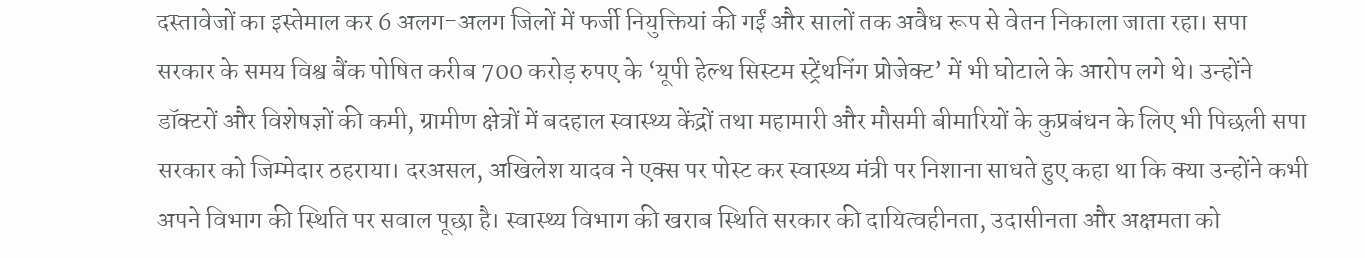दस्तावेजों का इस्तेमाल कर 6 अलग-अलग जिलों में फर्जी नियुक्तियां की गईं और सालों तक अवैध रूप से वेतन निकाला जाता रहा। सपा सरकार के समय विश्व बैंक पोषित करीब 700 करोड़ रुपए के ‘यूपी हेल्थ सिस्टम स्ट्रेंथनिंग प्रोजेक्ट’ में भी घोटाले के आरोप लगे थे। उन्होंने डॉक्टरों और विशेषज्ञों की कमी, ग्रामीण क्षेत्रों में बदहाल स्वास्थ्य केंद्रों तथा महामारी और मौसमी बीमारियों के कुप्रबंधन के लिए भी पिछली सपा सरकार को जिम्मेदार ठहराया। दरअसल, अखिलेश यादव ने एक्स पर पोस्ट कर स्वास्थ्य मंत्री पर निशाना साधते हुए कहा था कि क्या उन्होंने कभी अपने विभाग की स्थिति पर सवाल पूछा है। स्वास्थ्य विभाग की खराब स्थिति सरकार की दायित्वहीनता, उदासीनता और अक्षमता को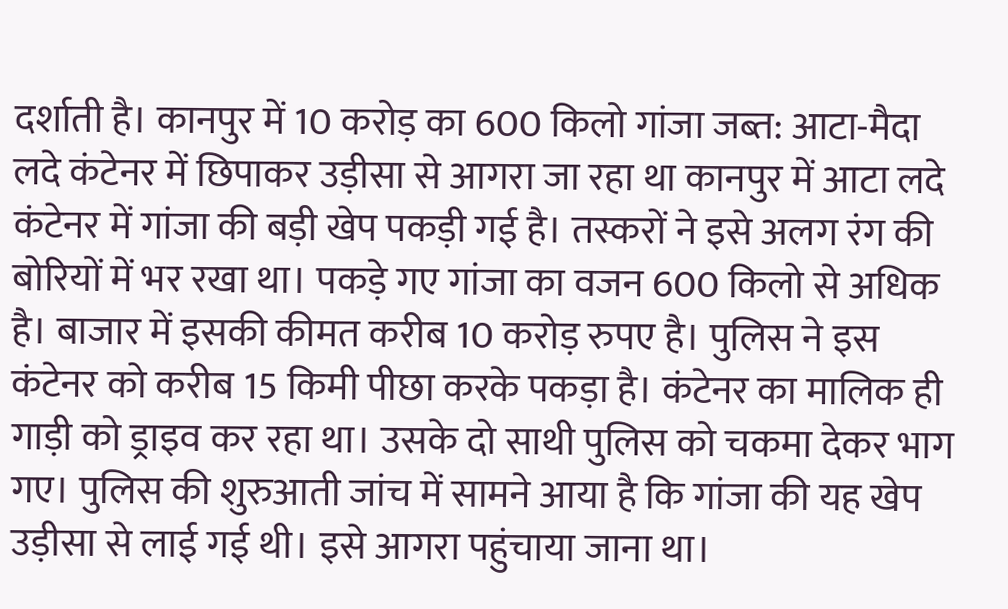दर्शाती है। कानपुर में 10 करोड़ का 600 किलो गांजा जब्त: आटा-मैदा लदे कंटेनर में छिपाकर उड़ीसा से आगरा जा रहा था कानपुर में आटा लदे कंटेनर में गांजा की बड़ी खेप पकड़ी गई है। तस्करों ने इसे अलग रंग की बोरियों में भर रखा था। पकड़े गए गांजा का वजन 600 किलो से अधिक है। बाजार में इसकी कीमत करीब 10 करोड़ रुपए है। पुलिस ने इस कंटेनर को करीब 15 किमी पीछा करके पकड़ा है। कंटेनर का मालिक ही गाड़ी को ड्राइव कर रहा था। उसके दो साथी पुलिस को चकमा देकर भाग गए। पुलिस की शुरुआती जांच में सामने आया है कि गांजा की यह खेप उड़ीसा से लाई गई थी। इसे आगरा पहुंचाया जाना था।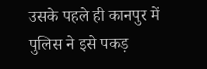उसके पहले ही कानपुर में पुलिस ने इसे पकड़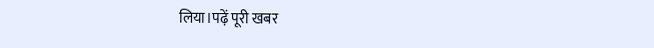लिया।पढ़ें पूरी खबर